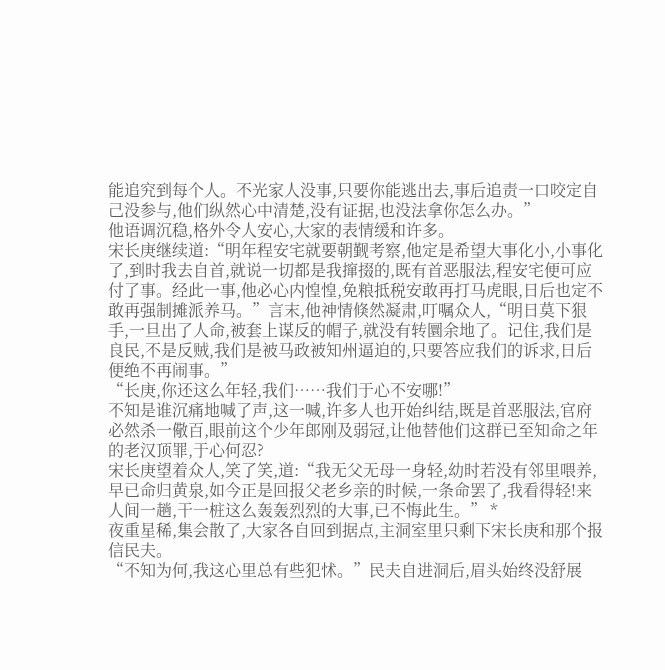能追究到每个人。不光家人没事,只要你能逃出去,事后追责一口咬定自己没参与,他们纵然心中清楚,没有证据,也没法拿你怎么办。”
他语调沉稳,格外令人安心,大家的表情缓和许多。
宋长庚继续道:“明年程安宅就要朝觐考察,他定是希望大事化小,小事化了,到时我去自首,就说一切都是我撺掇的,既有首恶服法,程安宅便可应付了事。经此一事,他必心内惶惶,免粮抵税安敢再打马虎眼,日后也定不敢再强制摊派养马。”言末,他神情倏然凝肃,叮嘱众人,“明日莫下狠手,一旦出了人命,被套上谋反的帽子,就没有转圜余地了。记住,我们是良民,不是反贼,我们是被马政被知州逼迫的,只要答应我们的诉求,日后便绝不再闹事。”
“长庚,你还这么年轻,我们……我们于心不安哪!”
不知是谁沉痛地喊了声,这一喊,许多人也开始纠结,既是首恶服法,官府必然杀一儆百,眼前这个少年郎刚及弱冠,让他替他们这群已至知命之年的老汉顶罪,于心何忍?
宋长庚望着众人,笑了笑,道:“我无父无母一身轻,幼时若没有邻里喂养,早已命归黄泉,如今正是回报父老乡亲的时候,一条命罢了,我看得轻!来人间一趟,干一桩这么轰轰烈烈的大事,已不悔此生。” *
夜重星稀,集会散了,大家各自回到据点,主洞室里只剩下宋长庚和那个报信民夫。
“不知为何,我这心里总有些犯怵。”民夫自进洞后,眉头始终没舒展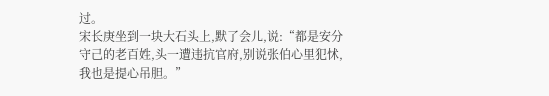过。
宋长庚坐到一块大石头上,默了会儿,说:“都是安分守己的老百姓,头一遭违抗官府,别说张伯心里犯怵,我也是提心吊胆。”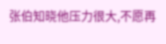张伯知晓他压力很大,不愿再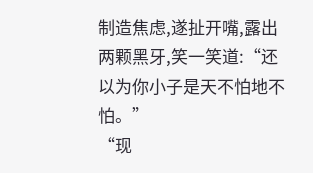制造焦虑,遂扯开嘴,露出两颗黑牙,笑一笑道:“还以为你小子是天不怕地不怕。”
“现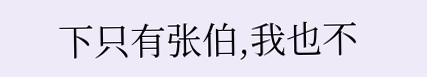下只有张伯,我也不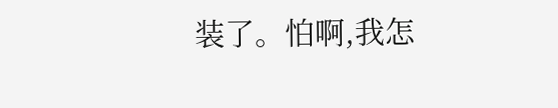装了。怕啊,我怎